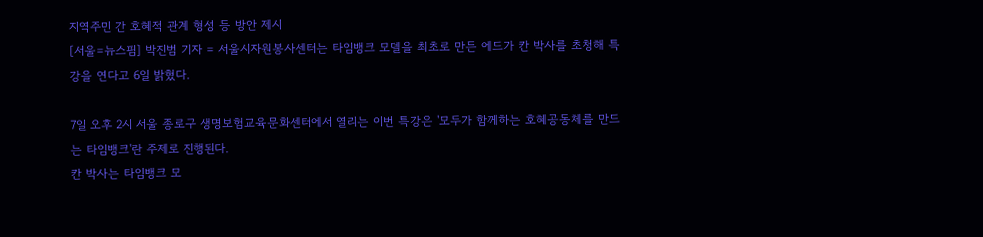지역주민 간 호혜적 관계 형성 등 방안 제시
[서울=뉴스핌] 박진범 기자 = 서울시자원봉사센터는 타임뱅크 모델을 최초로 만든 에드가 칸 박사를 초청해 특강을 연다고 6일 밝혔다.

7일 오후 2시 서울 종로구 생명보험교육문화센터에서 열리는 이번 특강은 '모두가 함께하는 호혜공동체를 만드는 타임뱅크'란 주제로 진행된다.
칸 박사는 타임뱅크 모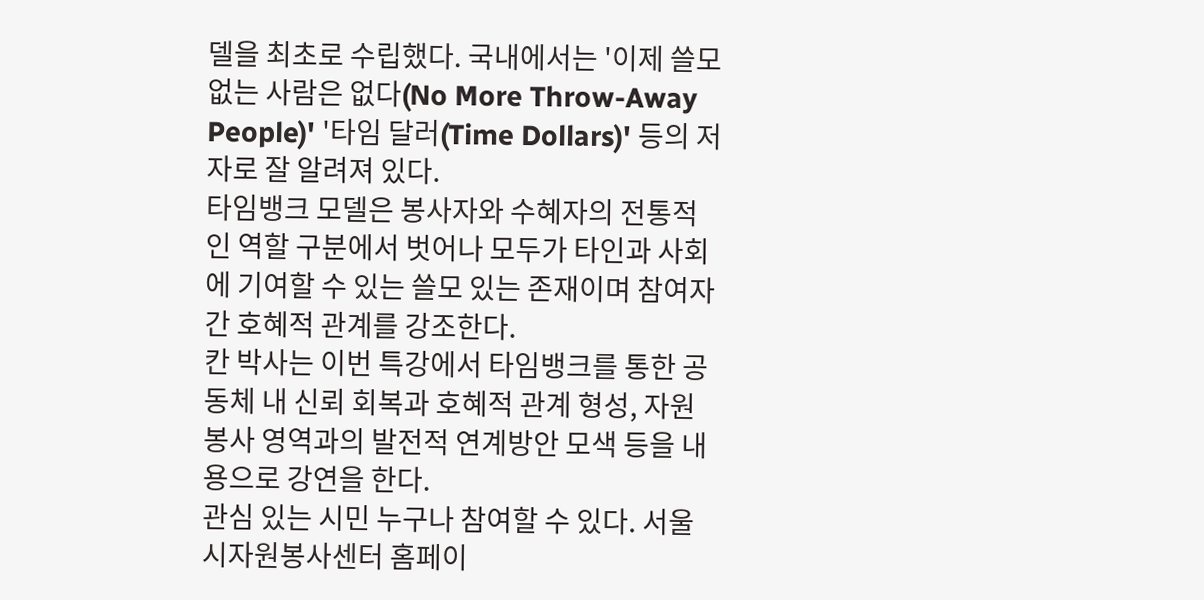델을 최초로 수립했다. 국내에서는 '이제 쓸모없는 사람은 없다(No More Throw-Away People)' '타임 달러(Time Dollars)' 등의 저자로 잘 알려져 있다.
타임뱅크 모델은 봉사자와 수혜자의 전통적인 역할 구분에서 벗어나 모두가 타인과 사회에 기여할 수 있는 쓸모 있는 존재이며 참여자 간 호혜적 관계를 강조한다.
칸 박사는 이번 특강에서 타임뱅크를 통한 공동체 내 신뢰 회복과 호혜적 관계 형성, 자원봉사 영역과의 발전적 연계방안 모색 등을 내용으로 강연을 한다.
관심 있는 시민 누구나 참여할 수 있다. 서울시자원봉사센터 홈페이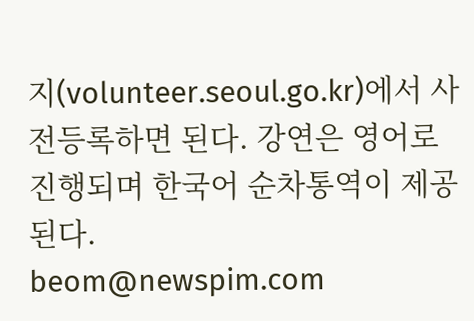지(volunteer.seoul.go.kr)에서 사전등록하면 된다. 강연은 영어로 진행되며 한국어 순차통역이 제공된다.
beom@newspim.com